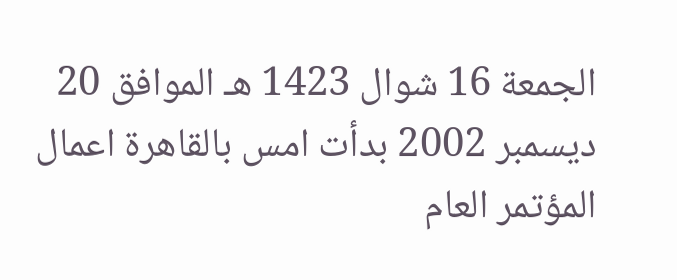الجمعة 16 شوال 1423 هـ الموافق 20 ديسمبر 2002 بدأت امس بالقاهرة اعمال المؤتمر العام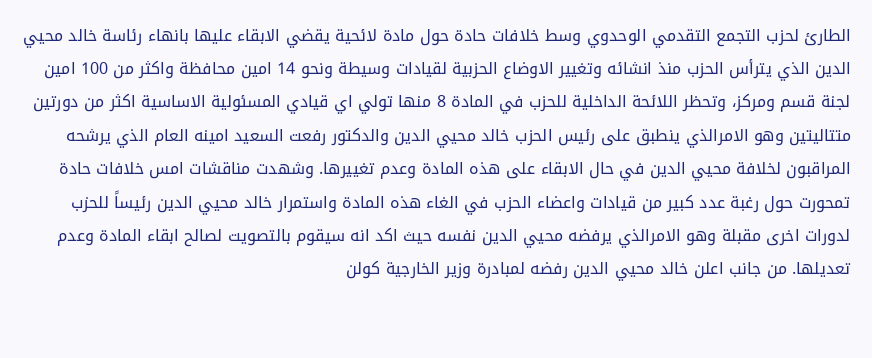الطارئ لحزب التجمع التقدمي الوحدوي وسط خلافات حادة حول مادة لائحية يقضي الابقاء عليها بانهاء رئاسة خالد محيي الدين الذي يترأس الحزب منذ انشائه وتغيير الاوضاع الحزبية لقيادات وسيطة ونحو 14 امين محافظة واكثر من 100 امين لجنة قسم ومركز، وتحظر اللائحة الداخلية للحزب في المادة 8 منها تولي اي قيادي المسئولية الاساسية اكثر من دورتين متتاليتين وهو الامرالذي ينطبق على رئيس الحزب خالد محيي الدين والدكتور رفعت السعيد امينه العام الذي يرشحه المراقبون لخلافة محيي الدين في حال الابقاء على هذه المادة وعدم تغييرها. وشهدت مناقشات امس خلافات حادة تمحورت حول رغبة عدد كبير من قيادات واعضاء الحزب في الغاء هذه المادة واستمرار خالد محيي الدين رئيساً للحزب لدورات اخرى مقبلة وهو الامرالذي يرفضه محيي الدين نفسه حيث اكد انه سيقوم بالتصويت لصالح ابقاء المادة وعدم تعديلها. من جانب اعلن خالد محيي الدين رفضه لمبادرة وزير الخارجية كولن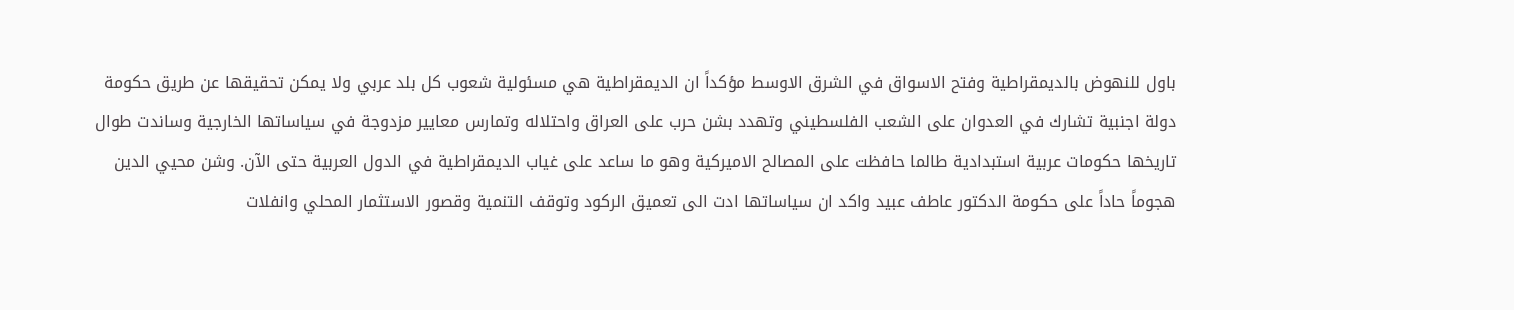باول للنهوض بالديمقراطية وفتح الاسواق في الشرق الاوسط مؤكداً ان الديمقراطية هي مسئولية شعوب كل بلد عربي ولا يمكن تحقيقها عن طريق حكومة دولة اجنبية تشارك في العدوان على الشعب الفلسطيني وتهدد بشن حرب على العراق واحتلاله وتمارس معايير مزدوجة في سياساتها الخارجية وساندت طوال تاريخها حكومات عربية استبدادية طالما حافظت على المصالح الاميركية وهو ما ساعد على غياب الديمقراطية في الدول العربية حتى الآن. وشن محيي الدين هجوماً حاداً على حكومة الدكتور عاطف عبيد واكد ان سياساتها ادت الى تعميق الركود وتوقف التنمية وقصور الاستثمار المحلي وانفلات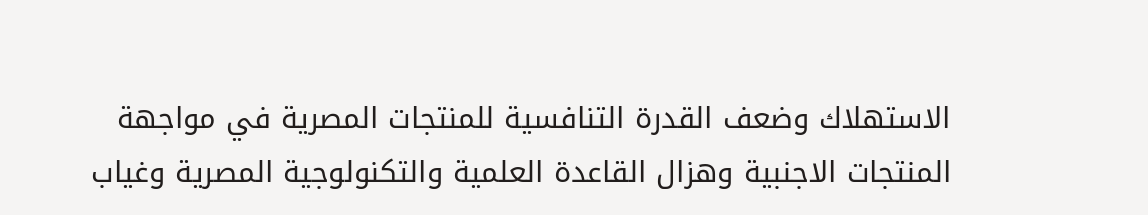الاستهلاك وضعف القدرة التنافسية للمنتجات المصرية في مواجهة المنتجات الاجنبية وهزال القاعدة العلمية والتكنولوجية المصرية وغياب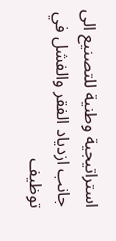استراتيجية وطنية للتصنيع الى جانب ازدياد الفقر والفشل في توظيف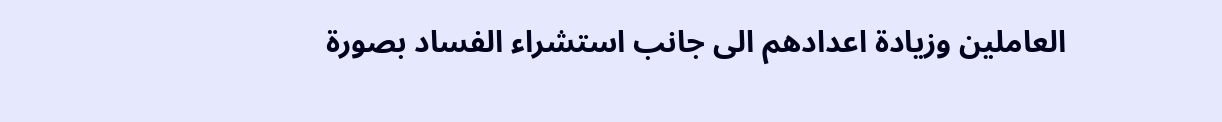العاملين وزيادة اعدادهم الى جانب استشراء الفساد بصورة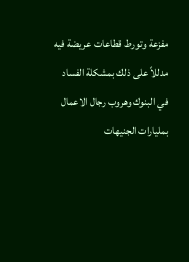مفزعة وتورط قطاعات عريضة فيه مدللاً على ذلك بمشكلة الفساد في البنوك وهروب رجال الاعمال بمليارات الجنيهات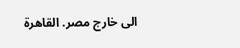الى خارج مصر. القاهرة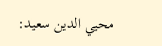محيي الدين سعيد: